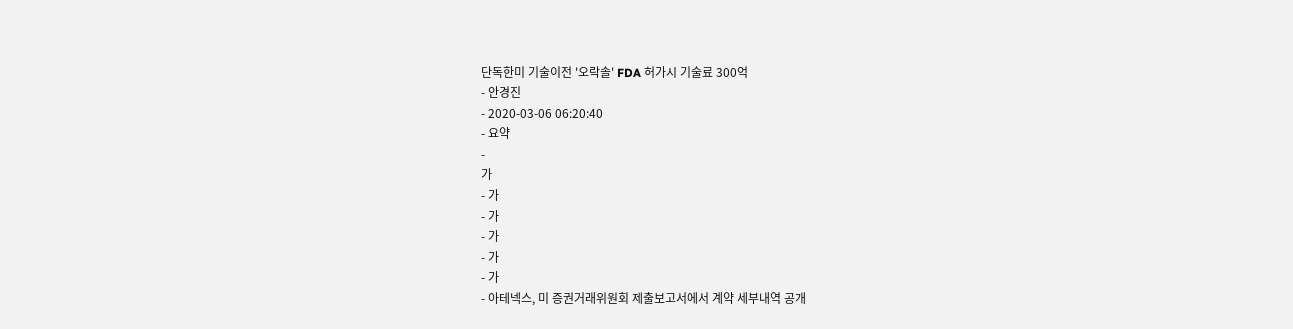단독한미 기술이전 '오락솔' FDA 허가시 기술료 300억
- 안경진
- 2020-03-06 06:20:40
- 요약
-
가
- 가
- 가
- 가
- 가
- 가
- 아테넥스, 미 증권거래위원회 제출보고서에서 계약 세부내역 공개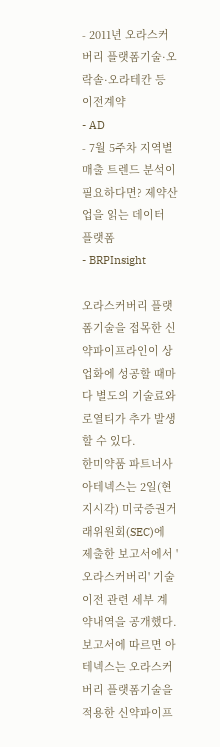- 2011년 오라스커버리 플랫폼기술·오락솔·오라테칸 등 이전계약
- AD
- 7월 5주차 지역별 매출 트렌드 분석이 필요하다면? 제약산업을 읽는 데이터 플랫폼
- BRPInsight

오라스커버리 플랫폼기술을 접목한 신약파이프라인이 상업화에 성공할 때마다 별도의 기술료와 로열티가 추가 발생할 수 있다.
한미약품 파트너사 아테넥스는 2일(현지시각) 미국증권거래위원회(SEC)에 제출한 보고서에서 '오라스커버리' 기술이전 관련 세부 계약내역을 공개했다.
보고서에 따르면 아테넥스는 오라스커버리 플랫폼기술을 적용한 신약파이프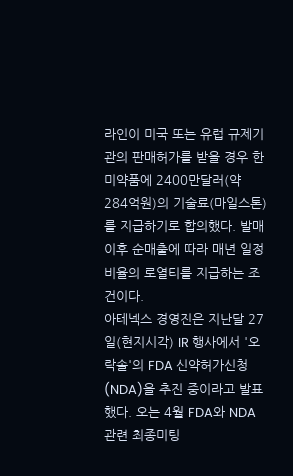라인이 미국 또는 유럽 규제기관의 판매허가를 받을 경우 한미약품에 2400만달러(약 284억원)의 기술료(마일스톤)를 지급하기로 합의했다. 발매 이후 순매출에 따라 매년 일정 비율의 로열티를 지급하는 조건이다.
아테넥스 경영진은 지난달 27일(현지시각) IR 행사에서 '오락솔'의 FDA 신약허가신청(NDA)을 추진 중이라고 발표했다. 오는 4월 FDA와 NDA 관련 최종미팅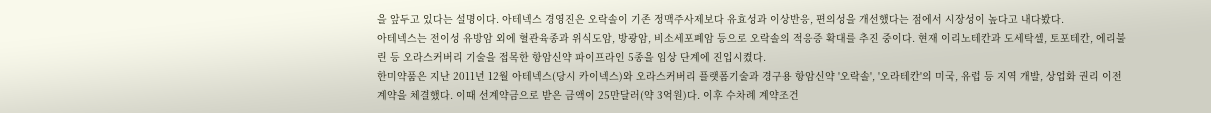을 앞두고 있다는 설명이다. 아테넥스 경영진은 오락솔이 기존 정맥주사제보다 유효성과 이상반응, 편의성을 개선했다는 점에서 시장성이 높다고 내다봤다.
아테넥스는 전이성 유방암 외에 혈관육종과 위식도암, 방광암, 비소세포폐암 등으로 오락솔의 적응증 확대를 추진 중이다. 현재 이리노테칸과 도세탁셀, 토포테칸, 에리불린 등 오라스커버리 기술을 접목한 항암신약 파이프라인 5종을 임상 단계에 진입시켰다.
한미약품은 지난 2011년 12월 아테넥스(당시 카이넥스)와 오라스커버리 플랫폼기술과 경구용 항암신약 '오락솔', '오라테칸'의 미국, 유럽 등 지역 개발, 상업화 권리 이전 계약을 체결했다. 이때 선계약금으로 받은 금액이 25만달러(약 3억원)다. 이후 수차례 계약조건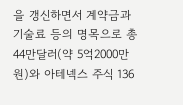을 갱신하면서 계약금과 기술료 등의 명목으로 총 44만달러(약 5억2000만원)와 아테넥스 주식 136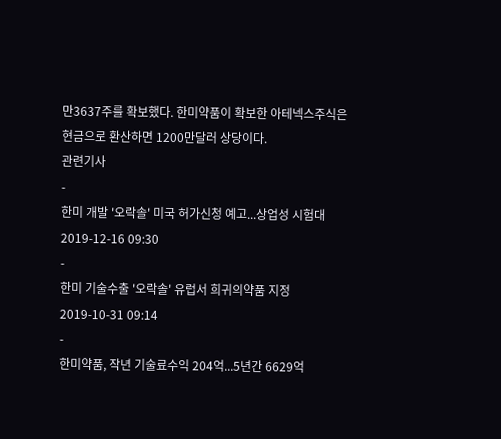만3637주를 확보했다. 한미약품이 확보한 아테넥스주식은 현금으로 환산하면 1200만달러 상당이다.
관련기사
-
한미 개발 '오락솔' 미국 허가신청 예고...상업성 시험대
2019-12-16 09:30
-
한미 기술수출 '오락솔' 유럽서 희귀의약품 지정
2019-10-31 09:14
-
한미약품, 작년 기술료수익 204억...5년간 6629억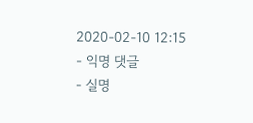2020-02-10 12:15
- 익명 댓글
- 실명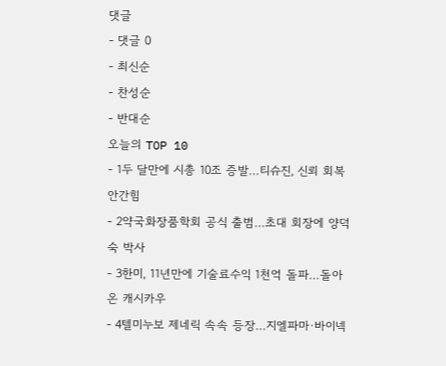댓글
- 댓글 0
- 최신순
- 찬성순
- 반대순
오늘의 TOP 10
- 1두 달만에 시총 10조 증발…티슈진, 신뢰 회복 안간힘
- 2약국화장품학회 공식 출범…초대 회장에 양덕숙 박사
- 3한미, 11년만에 기술료수익 1천억 돌파…돌아온 캐시카우
- 4텔미누보 제네릭 속속 등장…지엘파마·바이넥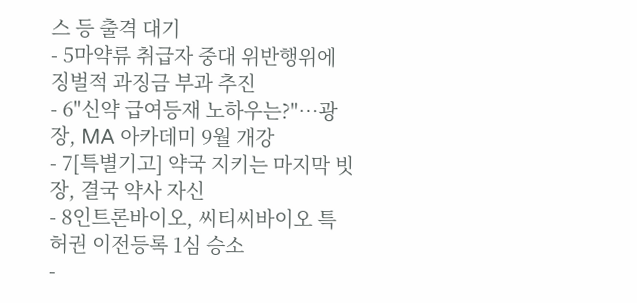스 등 출격 대기
- 5마약류 취급자 중대 위반행위에 징벌적 과징금 부과 추진
- 6"신약 급여등재 노하우는?"…광장, MA 아카데미 9월 개강
- 7[특별기고] 약국 지키는 마지막 빗장, 결국 약사 자신
- 8인트론바이오, 씨티씨바이오 특허권 이전등록 1심 승소
-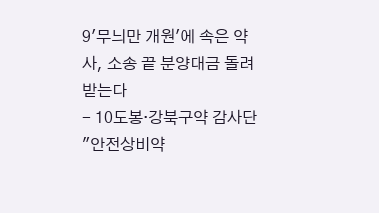9'무늬만 개원'에 속은 약사, 소송 끝 분양대금 돌려 받는다
- 10도봉·강북구약 감사단 "안전상비약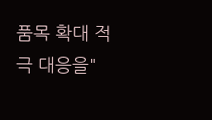품목 확대 적극 대응을"